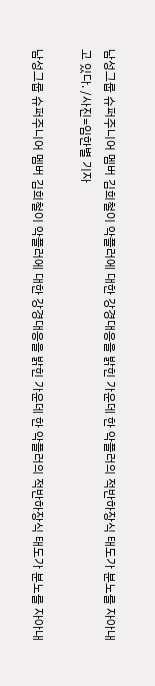남성그룹 슈퍼주니어 멤버 김희철이 악플러에 대한 강경대응을 밝힌 가운데 한 악플러의 적반하장식 태도가 분노를 자아내고 있다. /사진=임한별 기자

남성그룹 슈퍼주니어 멤버 김희철이 악플러에 대한 강경대응을 밝힌 가운데 한 악플러의 적반하장식 태도가 분노를 자아내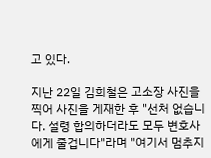고 있다.

지난 22일 김희철은 고소장 사진을 찍어 사진을 게재한 후 "선처 없습니다. 설령 합의하더라도 모두 변호사에게 줄겁니다"라며 "여기서 멈추지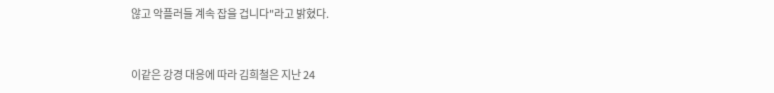않고 악플러들 계속 잡을 겁니다"라고 밝혔다.


이같은 강경 대응에 따라 김희철은 지난 24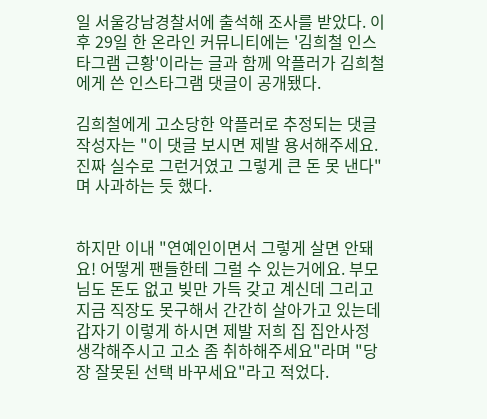일 서울강남경찰서에 출석해 조사를 받았다. 이후 29일 한 온라인 커뮤니티에는 '김희철 인스타그램 근황'이라는 글과 함께 악플러가 김희철에게 쓴 인스타그램 댓글이 공개됐다.

김희철에게 고소당한 악플러로 추정되는 댓글 작성자는 "이 댓글 보시면 제발 용서해주세요. 진짜 실수로 그런거였고 그렇게 큰 돈 못 낸다"며 사과하는 듯 했다.


하지만 이내 "연예인이면서 그렇게 살면 안돼요! 어떻게 팬들한테 그럴 수 있는거에요. 부모님도 돈도 없고 빚만 가득 갖고 계신데 그리고 지금 직장도 못구해서 간간히 살아가고 있는데 갑자기 이렇게 하시면 제발 저희 집 집안사정 생각해주시고 고소 좀 취하해주세요"라며 "당장 잘못된 선택 바꾸세요"라고 적었다.